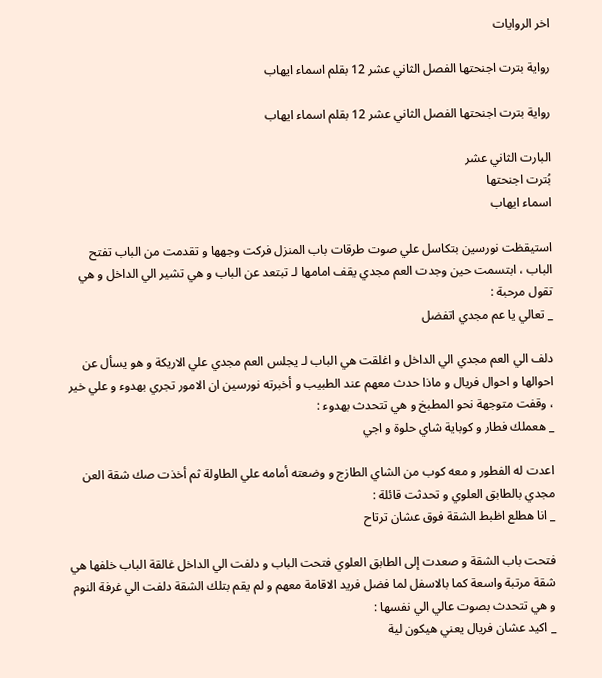اخر الروايات

رواية بترت اجنحتها الفصل الثاني عشر 12 بقلم اسماء ايهاب

رواية بترت اجنحتها الفصل الثاني عشر 12 بقلم اسماء ايهاب

البارت الثاني عشر
بُترت اجنحتها
اسماء ايهاب

استيقظت نورسين بتكاسل علي صوت طرقات باب المنزل فركت وجهها و تقدمت من الباب تفتح الباب ، ابتسمت حين وجدت العم مجدي يقف امامها لـ تبتعد عن الباب و هي تشير الي الداخل و هي تقول مرحبة :
_ تعالي يا عم مجدي اتفضل

دلف الي العم مجدي الي الداخل و اغلقت هي الباب لـ يجلس العم مجدي علي الاريكة و هو يسأل عن احوالها و احوال فريال و ماذا حدث معهم عند الطبيب و أخبرته نورسين ان الامور تجري بهدوء و علي خير ، وقفت متوجهة نحو المطبخ و هي تتحدث بهدوء :
_ هعملك فطار و كوباية شاي حلوة و اجي

اعدت له الفطور و معه كوب من الشاي الطازج و وضعته أمامه علي الطاولة ثم أخذت صك شقة العن مجدي بالطابق العلوي و تحدثت قائلة :
_ انا هطلع اظبط الشقة فوق عشان ترتاح

فتحت باب الشقة و صعدت إلى الطابق العلوي فتحت الباب و دلفت الي الداخل غالقة الباب خلفها هي شقة مرتبة واسعة كما بالاسفل لما فضل فريد الاقامة معهم و لم يقم بتلك الشقة دلفت الي غرفة النوم و هي تتحدث بصوت عالي الي نفسها :
_ اكيد عشان فريال يعني هيكون لية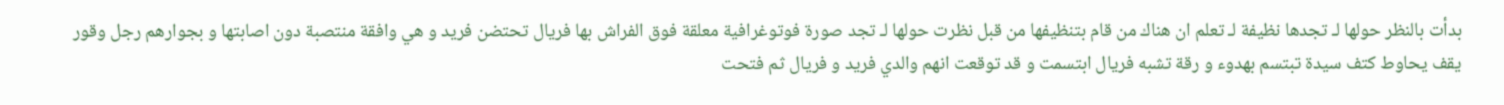بدأت بالنظر حولها لـ تجدها نظيفة لـ تعلم ان هناك من قام بتنظيفها من قبل نظرت حولها لـ تجد صورة فوتوغرافية معلقة فوق الفراش بها فريال تحتضن فريد و هي وافقة منتصبة دون اصابتها و بجوارهم رجل وقور يقف يحاوط كتف سيدة تبتسم بهدوء و رقة تشبه فريال ابتسمت و قد توقعت انهم والدي فريد و فريال ثم فتحت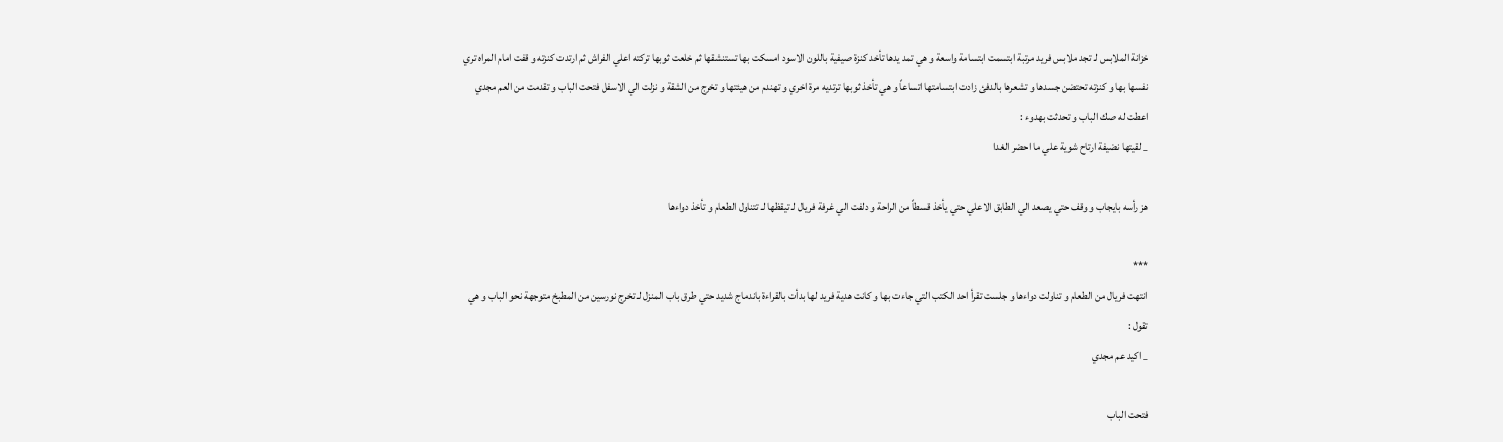خزانة الملابس لـ تجد ملابس فريد مرتبة ابتسمت ابتسامة واسعة و هي تمد يدها تأخد كنزة صيفية باللون الاسود امسكت بها تستنشقها ثم خلعت ثوبها تركته اعلي الفراش ثم ارتدت كنزته و قفت امام المراه تري نفسها بها و كنزته تحتضن جسدها و تشعرها بالدفئ زادت ابتسامتها اتساعاً و هي تأخذ ثوبها ترتديه مرة اخري و تهندم من هيئتها و تخرج من الشقة و نزلت الي الاسفل فتحت الباب و تقدمت من العم مجدي اعطت له صك الباب و تحدثت بهدوء :
_ لقيتها نضيفة ارتاح شوية علي ما احضر الغدا

هز رأسه بايجاب و وقف حتي يصعد الي الطابق الاعلي حتي يأخذ قسطاً من الراحة و دلفت الي غرفة فريال لـ تيقظها لـ تتناول الطعام و تأخذ دواءها

***
انتهت فريال من الطعام و تناولت دواءها و جلست تقرأ احد الكتب التي جاءت بها و كانت هدية فريد لها بدأت بالقراءة باندماج شديد حتي طرق باب المنزل لـ تخرج نورسين من المطبخ متوجهة نحو الباب و هي تقول :
_ اكيد عم مجدي

فتحت الباب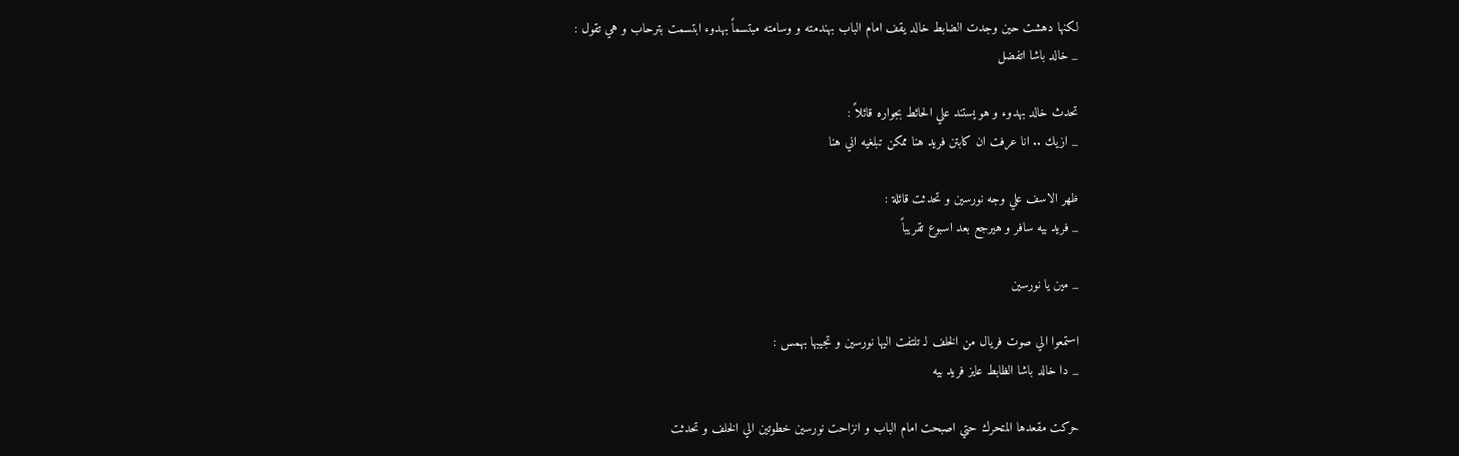لكنها دهشت حين وجدت الضابط خالد يقف امام الباب بهندمته و وسامته مبتسماً بهدوء ابتسمت بترحاب و هي تقول :
_ خالد باشا اتفضل

تحدث خالد بهدوء و هو يستند علي الحائط بجواره قائلاً :
_ ازيك .. انا عرفت ان كابتن فريد هنا ممكن تبلغيه اني هنا

ظهر الاسف علي وجه نورسين و تحدثت قائلة :
_ فريد بيه سافر و هيرجع بعد اسبوع تقريباً

_ مين يا نورسين

استمعوا الي صوت فريال من الخلف لـ تلتفت اليها نورسين و تجيبها بهمس :
_ دا خالد باشا الظابط عايز فريد بيه

حركت مقعدها المتحرك حتي اصبحت امام الباب و انزاحت نورسين خطوتين الي الخلف و تحدثت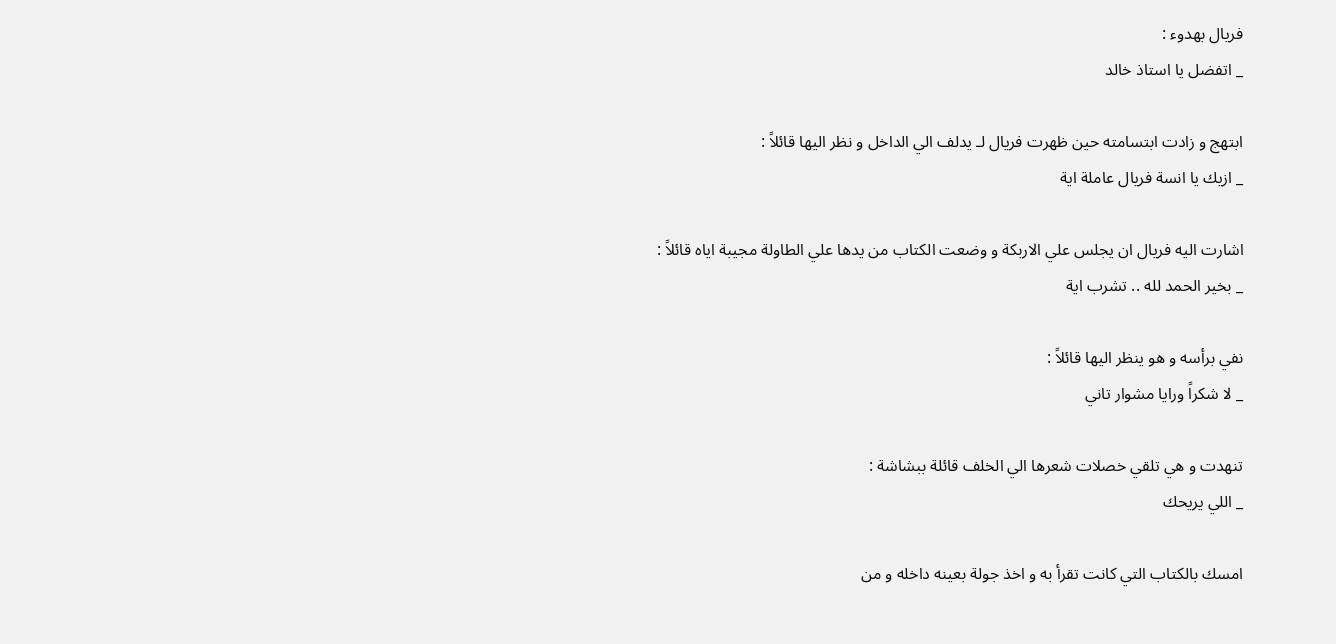فريال بهدوء :
_ اتفضل يا استاذ خالد

ابتهج و زادت ابتسامته حين ظهرت فريال لـ يدلف الي الداخل و نظر اليها قائلاً :
_ ازيك يا انسة فريال عاملة اية

اشارت اليه فريال ان يجلس علي الاربكة و وضعت الكتاب من يدها علي الطاولة مجيبة اياه قائلاً :
_ بخير الحمد لله .. تشرب اية

نفي برأسه و هو ينظر اليها قائلاً :
_ لا شكراً ورايا مشوار تاني

تنهدت و هي تلقي خصلات شعرها الي الخلف قائلة ببشاشة :
_ اللي يريحك

امسك بالكتاب التي كانت تقرأ به و اخذ جولة بعينه داخله و من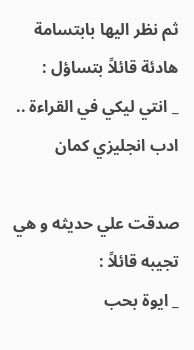ثم نظر اليها بابتسامة هادئة قائلاً بتساؤل :
_ انتي ليكي في القراءة .. ادب انجليزي كمان

صدقت علي حديثه و هي تجيبه قائلاً :
_ ايوة بحب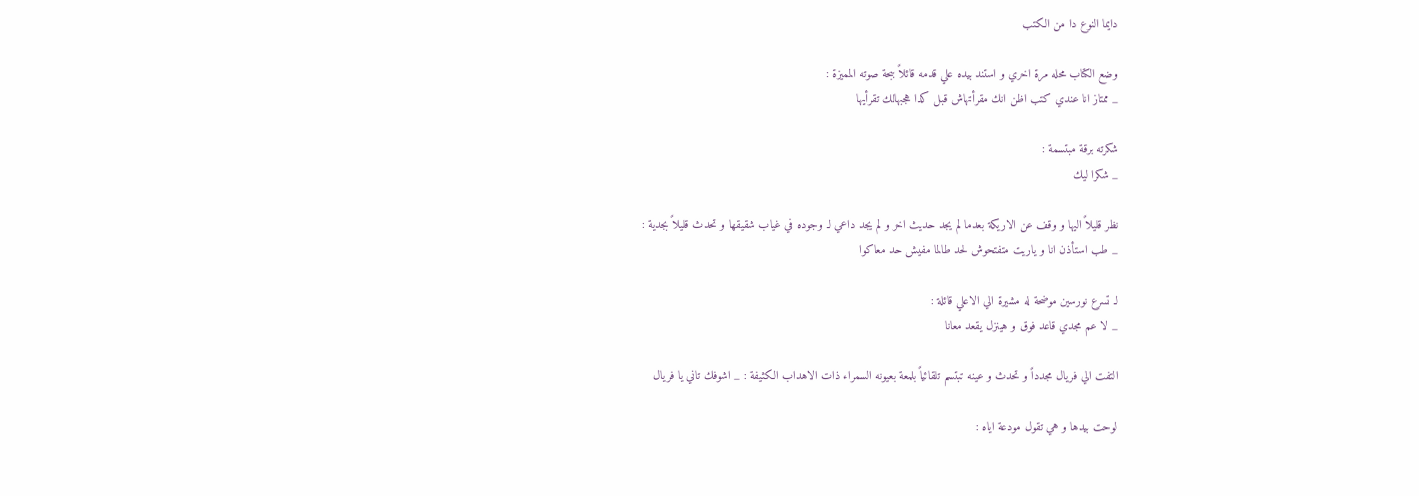دايما النوع دا من الكتب

وضع الكتاب محله مرة اخري و استند بيده علي قدمه قائلاً ببحة صوته المميزة :
_ ممتاز انا عندي كتب اظن انك مقرأتهاش قبل كدا هجبهالك تقرأيها

شكرته برقة مبتسمة :
_ شكرا ليك

نظر قليلاً اليها و وقف عن الاريكة بعدما لم يجد حديث اخر و لم يجد داعي لـ وجوده في غياب شقيقها و تحدث قليلاً بجدية :
_ طب استأذن انا و ياريت متفتحوش لحد طالما مفيش حد معاكوا

لـ تسرع نورسين موضحة له مشيرة الي الاعلي قائلة :
_ لا عم مجدي قاعد فوق و هينزل يقعد معانا

التفت الي فريال مجدداً و تحدث و عينه تبتسم تلقائياً بلمعة بعيونه السمراء ذات الاهداب الكثيفة : _ اشوفك تاني يا فريال

لوحت بيدها و هي تقول مودعة اياه :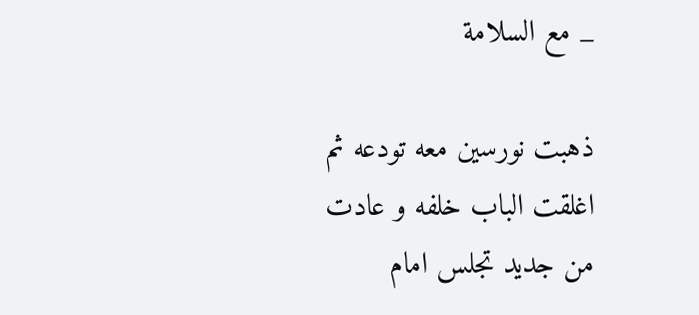_ مع السلامة

ذهبت نورسين معه تودعه ثم اغلقت الباب خلفه و عادت من جديد تجلس امام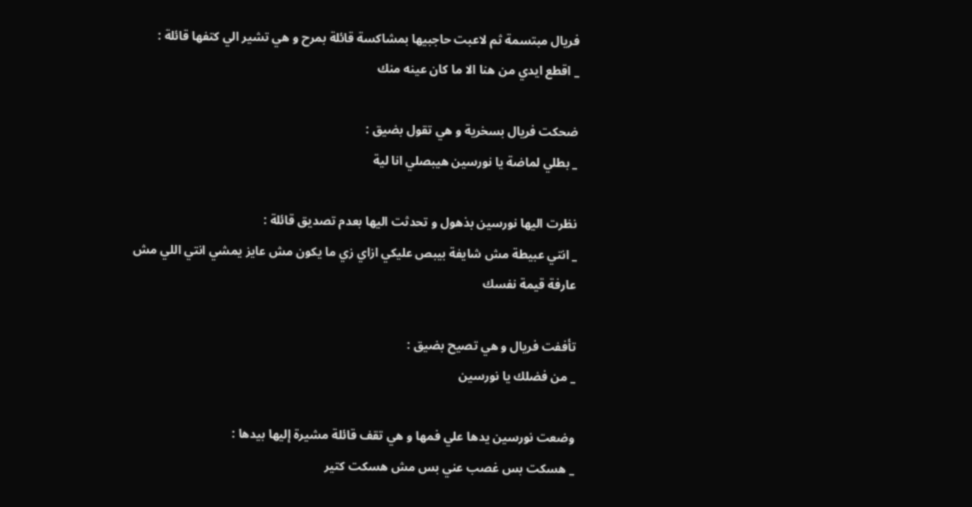فريال مبتسمة ثم لاعبت حاجبيها بمشاكسة قائلة بمرح و هي تشير الي كتفها قائلة :
_ اقطع ايدي من هنا الا ما كان عينه منك

ضحكت فريال بسخرية و هي تقول بضيق :
_ بطلي لماضة يا نورسين هيبصلي انا لية

نظرت اليها نورسين بذهول و تحدثت اليها بعدم تصديق قائلة :
_ انتي عبيطة مش شايفة بيبص عليكي ازاي زي ما يكون مش عايز يمشي انتي اللي مش عارفة قيمة نفسك

تأففت فريال و هي تصيح بضيق :
_ من فضلك يا نورسين

وضعت نورسين يدها علي فمها و هي تقف قائلة مشيرة إليها بيدها :
_ هسكت بس غصب عني بس مش هسكت كتير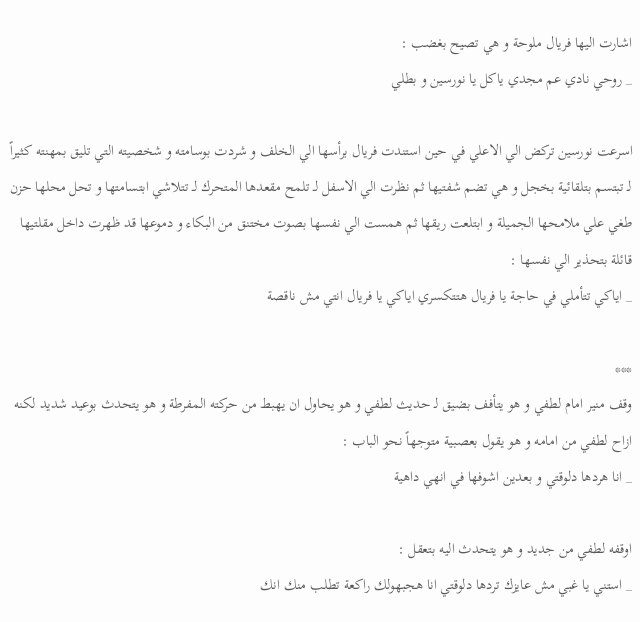اشارت اليها فريال ملوحة و هي تصيح بغضب :
_ روحي نادي عم مجدي ياكل يا نورسين و بطلي

اسرعت نورسين تركض الي الاعلي في حين استندت فريال برأسها الي الخلف و شردت بوسامته و شخصيته التي تليق بمهنته كثيراً لـ تبتسم بتلقائية بخجل و هي تضم شفتيها ثم نظرت الي الاسفل لـ تلمح مقعدها المتحرك لـ تتلاشي ابتسامتها و تحل محلها حزن طغي علي ملامحها الجميلة و ابتلعت ريقها ثم همست الي نفسها بصوت مختنق من البكاء و دموعها قد ظهرت داخل مقلتيها قائلة بتحذير الي نفسها :
_ اياكي تتأملي في حاجة يا فريال هتتكسري اياكي يا فريال انتي مش ناقصة

***
وقف منير امام لطفي و هو يتأفف بضيق لـ حديث لطفي و هو يحاول ان يهبط من حركته المفرطة و هو يتحدث بوعيد شديد لكنه ازاح لطفي من امامه و هو يقول بعصبية متوجهاً نحو الباب :
_ انا هردها دلوقتي و بعدين اشوفها في انهي داهية

اوقفه لطفي من جديد و هو يتحدث اليه بتعقل :
_ استني يا غبي مش عايزك تردها دلوقتي انا هجبهولك راكعة تطلب منك انك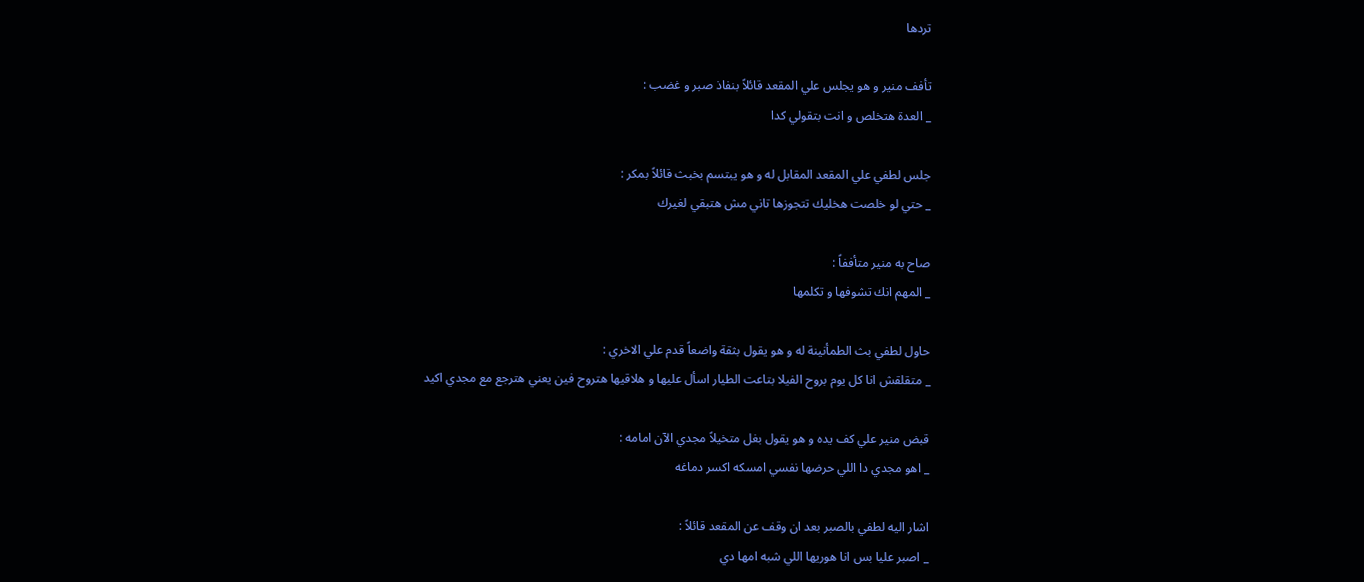تردها

تأفف منير و هو يجلس علي المقعد قائلاً بنفاذ صبر و غضب :
_ العدة هتخلص و انت بتقولي كدا

جلس لطفي علي المقعد المقابل له و هو يبتسم بخبث قائلاً بمكر :
_ حتي لو خلصت هخليك تتجوزها تاني مش هتبقي لغيرك

صاح به منير متأففاً :
_ المهم انك تشوفها و تكلمها

حاول لطفي بث الطمأنينة له و هو يقول بثقة واضعاً قدم علي الاخري :
_ متقلقش انا كل يوم بروح الفيلا بتاعت الطيار اسأل عليها و هلاقيها هتروح فين يعني هترجع مع مجدي اكيد

قبض منير علي كف يده و هو يقول بغل متخيلاً مجدي الآن امامه :
_ اهو مجدي دا اللي حرضها نفسي امسكه اكسر دماغه

اشار اليه لطفي بالصبر بعد ان وقف عن المقعد قائلاً :
_ اصبر عليا بس انا هوريها اللي شبه امها دي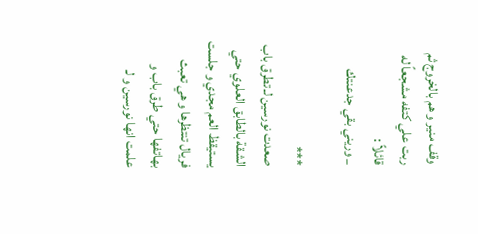وقف منير و هم بالخروج ثم ربت علي كتفه مشجعاً له قائلاً :
_ وريني بقي جدعنتك

***
صعدت نورسين لـ تطرق باب الشقة بالطابق العلوي حتي يستيقظ العم مجدي و جلست فريال تنتظرها و هي تعبث بهاتفها حتي طرق باب و علمت انها نورسين و لـ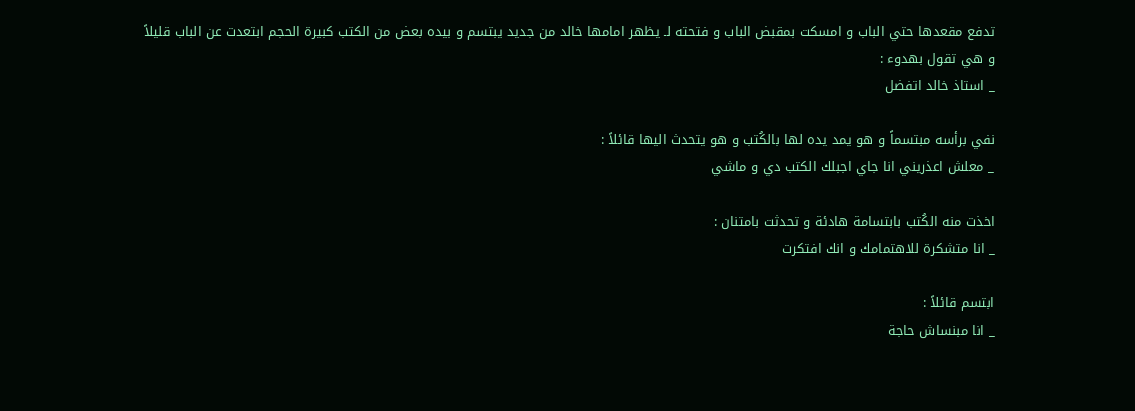تدفع مقعدها حتي الباب و امسكت بمقبض الباب و فتحته لـ يظهر امامها خالد من جديد يبتسم و بيده بعض من الكتب كبيرة الحجم ابتعدت عن الباب قليلاً و هي تقول بهدوء :
_ استاذ خالد اتفضل

نفي برأسه مبتسماً و هو يمد يده لها بالكُتب و هو يتحدث اليها قائلاً :
_ معلش اعذريني انا جاي اجبلك الكتب دي و ماشي

اخذت منه الكُتب بابتسامة هادئة و تحدثت بامتنان :
_ انا متشكرة للاهتمامك و انك افتكرت

ابتسم قائلاً :
_ انا مبنساش حاجة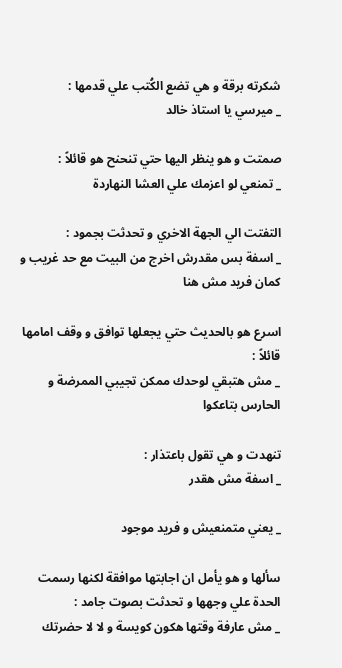شكرته برقة و هي تضع الكُتب علي قدمها :
_ ميرسي يا استاذ خالد

صمتت و هو ينظر اليها حتي تنحنح هو قائلاً :
_ تمنعي لو اعزمك علي العشا النهاردة

التفتت الي الجهة الاخري و تحدثت بجمود :
_ اسفة بس مقدرش اخرج من البيت مع حد غريب و كمان فريد مش هنا

اسرع هو بالحديث حتي يجعلها توافق و وقف امامها قائلاً :
_ مش هتبقي لوحدك ممكن تجيبي الممرضة و الحارس بتاعكوا

تنهدت و هي تقول باعتذار :
_ اسفة مش هقدر

_ يعني متمنعيش و فريد موجود

سألها و هو يأمل ان اجابتها موافقة لكنها رسمت الحدة علي وجهها و تحدثت بصوت جامد :
_ مش عارفة وقتها هكون كويسة و لا لا حضرتك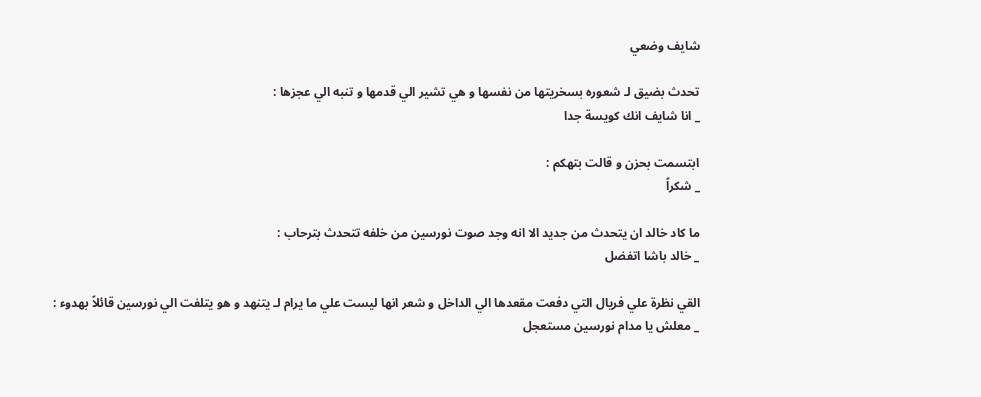شايف وضعي

تحدث بضيق لـ شعوره بسخريتها من نفسها و هي تشير الي قدمها و تنبه الي عجزها :
_ انا شايف انك كويسة جدا

ابتسمت بحزن و قالت بتهكم :
_ شكراً

ما كاد خالد ان يتحدث من جديد الا انه وجد صوت نورسين من خلفه تتحدث بترحاب :
_ خالد باشا اتفضل

القي نظرة علي فريال التي دفعت مقعدها الي الداخل و شعر انها ليست علي ما يرام لـ يتنهد و هو يتلفت الي نورسين قائلاً بهدوء :
_ معلش يا مدام نورسين مستعجل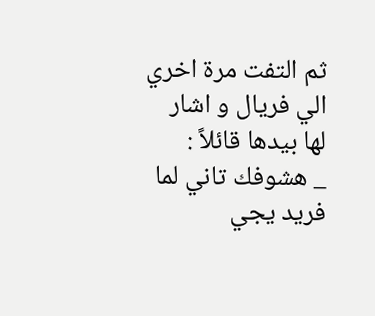ثم التفت مرة اخري الي فريال و اشار لها بيدها قائلاً :
_ هشوفك تاني لما فريد يجي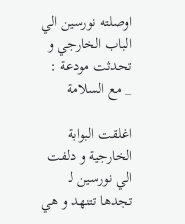اوصلته نورسين الي الباب الخارجي و تحدثت مودعة :
_ مع السلامة

اغلقت البوابة الخارجية و دلفت الي نورسين لـ تجدها تتنهد و هي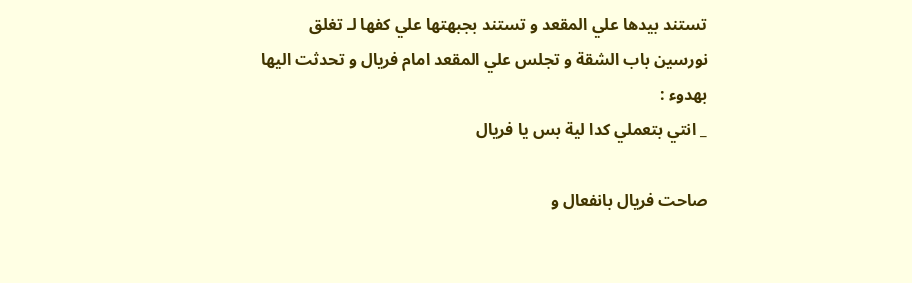تستند بيدها علي المقعد و تستند بجبهتها علي كفها لـ تغلق نورسين باب الشقة و تجلس علي المقعد امام فريال و تحدثت اليها بهدوء :
_ انتي بتعملي كدا لية بس يا فريال

صاحت فريال بانفعال و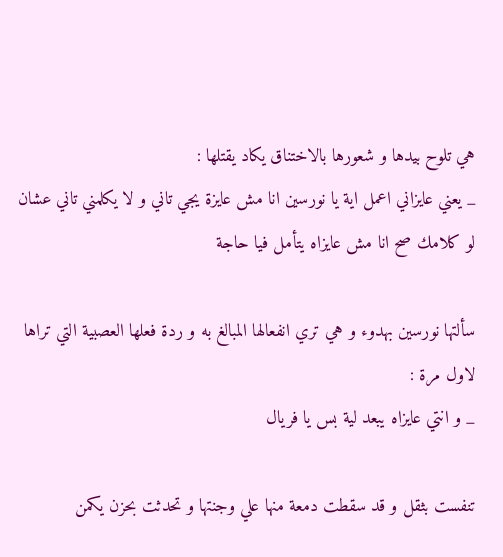هي تلوح بيدها و شعورها بالاختناق يكاد يقتلها :
_ يعني عايزاني اعمل اية يا نورسين انا مش عايزة يجي تاني و لا يكلمني تاني عشان لو كلامك صح انا مش عايزاه يتأمل فيا حاجة

سألتها نورسين بهدوء و هي تري انفعالها المبالغ به و ردة فعلها العصبية التي تراها لاول مرة :
_ و انتي عايزاه يبعد لية بس يا فريال

تنفست بثقل و قد سقطت دمعة منها علي وجنتها و تحدثت بحزن يكمن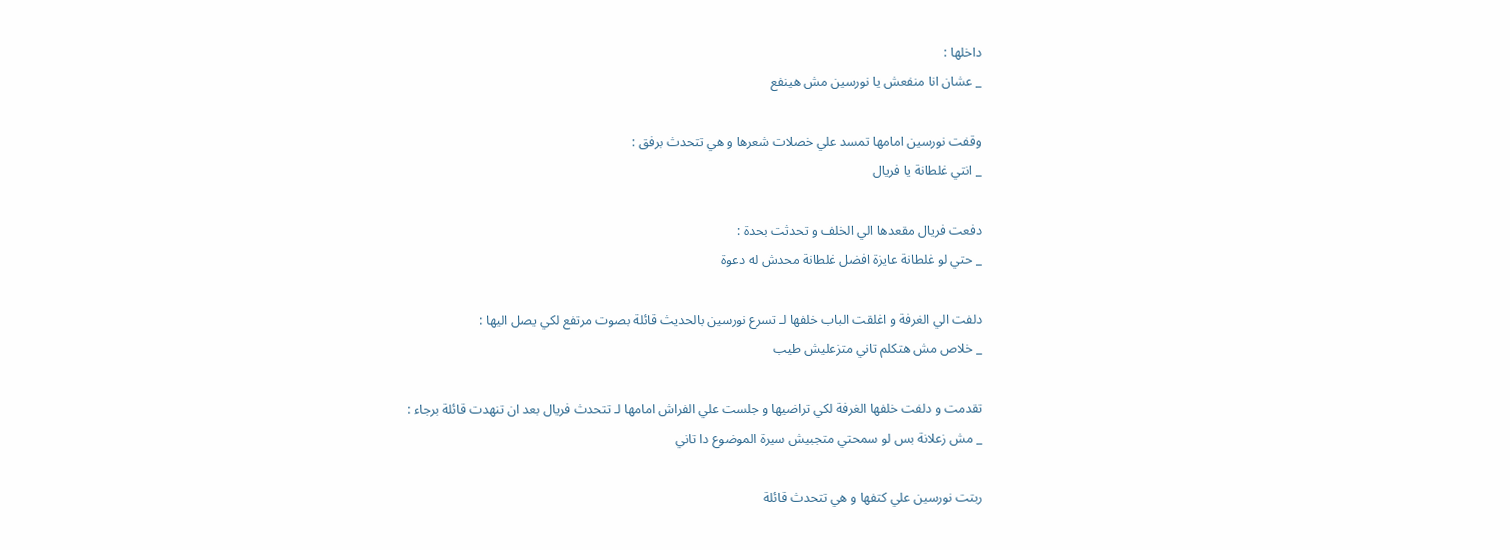داخلها :
_ عشان انا منفعش يا نورسين مش هينفع

وقفت نورسين امامها تمسد علي خصلات شعرها و هي تتحدث برفق :
_ انتي غلطانة يا فريال

دفعت فريال مقعدها الي الخلف و تحدثت بحدة :
_ حتي لو غلطانة عايزة افضل غلطانة محدش له دعوة

دلفت الي الغرفة و اغلقت الباب خلفها لـ تسرع نورسين بالحديث قائلة بصوت مرتفع لكي يصل اليها :
_ خلاص مش هتكلم تاني متزعليش طيب

تقدمت و دلفت خلفها الغرفة لكي تراضيها و جلست علي الفراش امامها لـ تتحدث فريال بعد ان تنهدت قائلة برجاء :
_ مش زعلانة بس لو سمحتي متجبيش سيرة الموضوع دا تاني

ربتت نورسين علي كتفها و هي تتحدث قائلة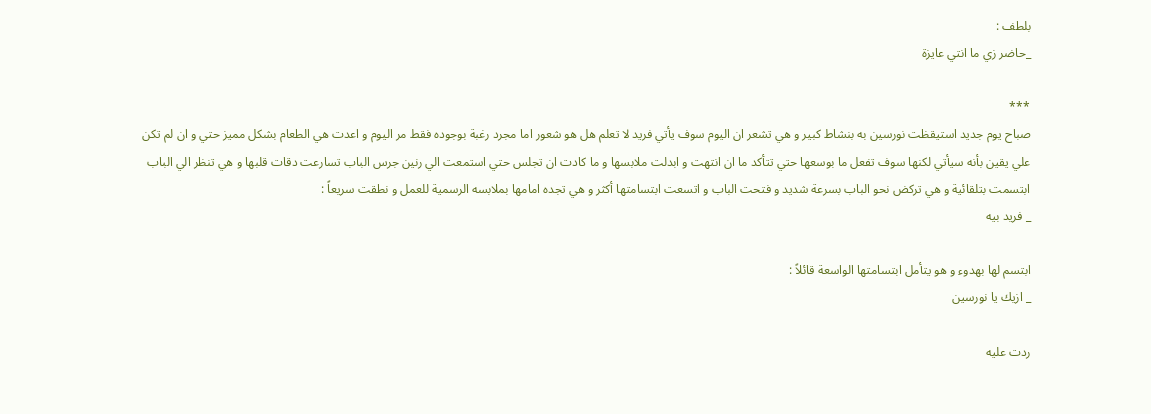بلطف :
_حاضر زي ما انتي عايزة

***
صباح يوم جديد استيقظت نورسين به بنشاط كبير و هي تشعر ان اليوم سوف يأتي فريد لا تعلم هل هو شعور اما مجرد رغبة بوجوده فقط مر اليوم و اعدت هي الطعام بشكل مميز حتي و ان لم تكن علي يقين بأنه سيأتي لكنها سوف تفعل ما بوسعها حتي تتأكد ما ان انتهت و ابدلت ملابسها و ما كادت ان تجلس حتي استمعت الي رنين جرس الباب تسارعت دقات قلبها و هي تنظر الي الباب ابتسمت بتلقائية و هي تركض نحو الباب بسرعة شديد و فتحت الباب و اتسعت ابتسامتها أكثر و هي تجده امامها بملابسه الرسمية للعمل و نطقت سريعاً :
_ فريد بيه

ابتسم لها بهدوء و هو يتأمل ابتسامتها الواسعة قائلاً :
_ ازيك يا نورسين

ردت عليه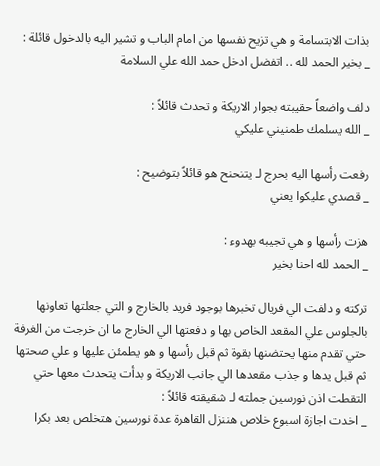بذات الابتسامة و هي تزيح نفسها من امام الباب و تشير اليه بالدخول قائلة :
_ بخير الحمد لله .. اتفضل ادخل حمد الله علي السلامة

دلف واضعاً حقيبته بجوار الاريكة و تحدث قائلاً :
_ الله يسلمك طمنيني عليكي

رفعت رأسها اليه بحرج لـ يتنحنح هو قائلاً بتوضيح :
_ قصدي عليكوا يعني

هزت رأسها و هي تجيبه بهدوء :
_ الحمد لله احنا بخير

تركته و دلفت الي فريال تخبرها بوجود فريد بالخارج و التي جعلتها تعاونها بالجلوس علي المقعد الخاص بها و دفعتها الي الخارج ما ان خرجت من الغرفة حتي تقدم منها يحتضنها بقوة ثم قبل رأسها و هو يطمئن عليها و علي صحتها ثم قبل يدها و جذب مقعدها الي جانب الاريكة و بدأت يتحدث معها حتي التقطت اذن نورسين جملته لـ شقيقته قائلاً :
_ اخدت اجازة اسبوع خلاص هننزل القاهرة عدة نورسين هتخلص بعد بكرا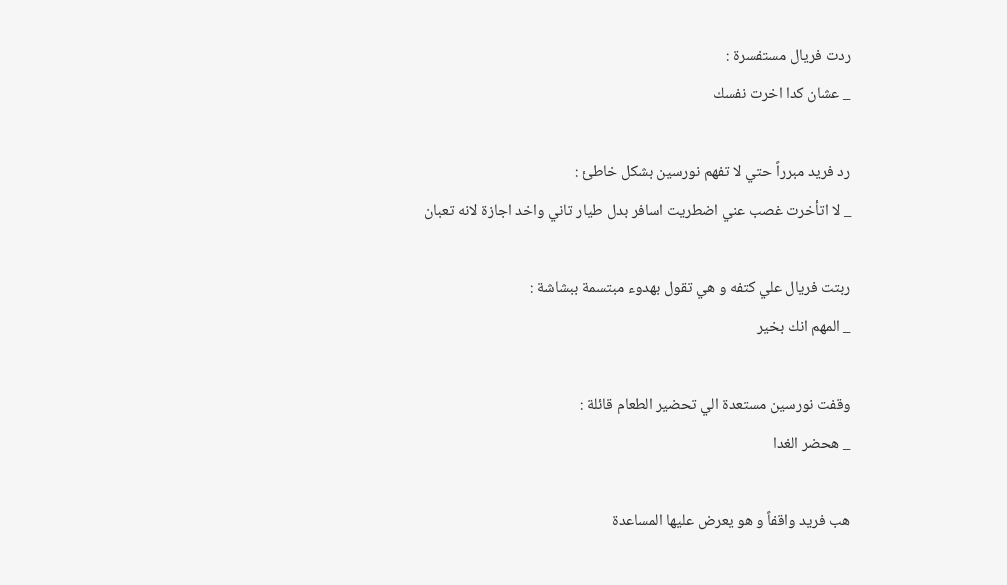ردت فريال مستفسرة :
_ عشان كدا اخرت نفسك

رد فريد مبرراً حتي لا تفهم نورسين بشكل خاطئ :
_ لا اتأخرت غصب عني اضطريت اسافر بدل طيار تاني واخد اجازة لانه تعبان

ربتت فريال علي كتفه و هي تقول بهدوء مبتسمة ببشاشة :
_ المهم انك بخير

وقفت نورسين مستعدة الي تحضير الطعام قائلة :
_ هحضر الغدا

هب فريد واقفاً و هو يعرض عليها المساعدة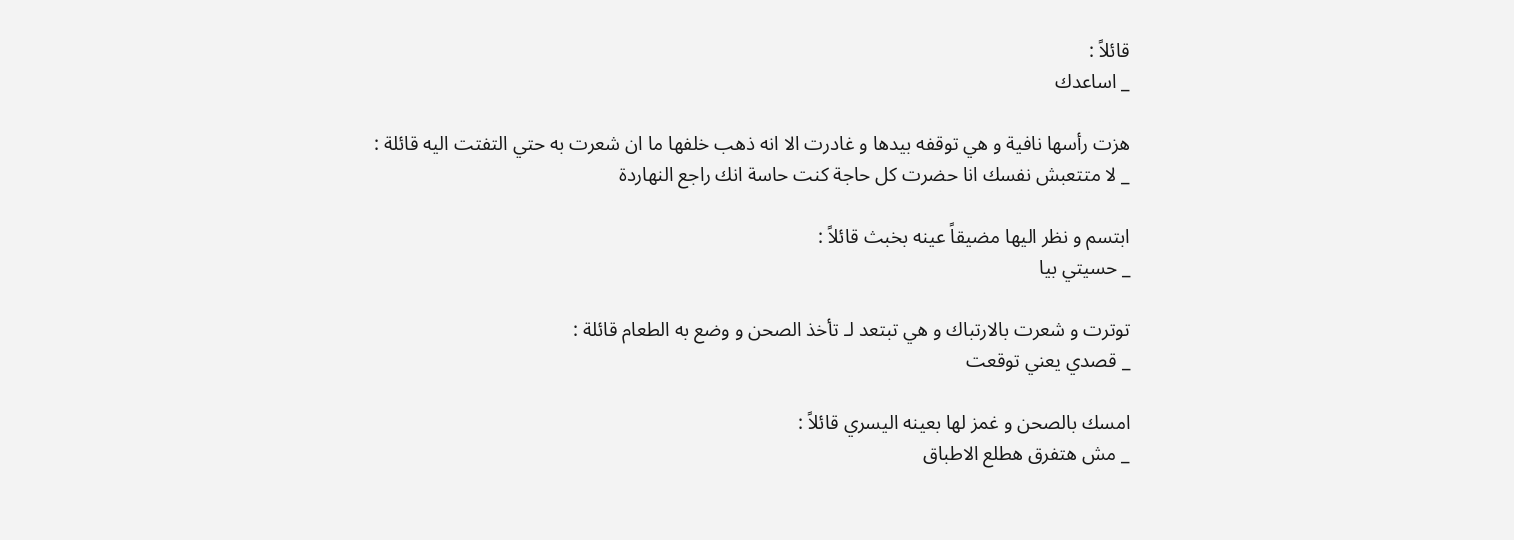قائلاً :
_ اساعدك

هزت رأسها نافية و هي توقفه بيدها و غادرت الا انه ذهب خلفها ما ان شعرت به حتي التفتت اليه قائلة :
_ لا متتعبش نفسك انا حضرت كل حاجة كنت حاسة انك راجع النهاردة

ابتسم و نظر اليها مضيقاً عينه بخبث قائلاً :
_ حسيتي بيا

توترت و شعرت بالارتباك و هي تبتعد لـ تأخذ الصحن و وضع به الطعام قائلة :
_ قصدي يعني توقعت

امسك بالصحن و غمز لها بعينه اليسري قائلاً :
_ مش هتفرق هطلع الاطباق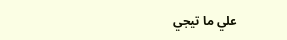علي ما تيجي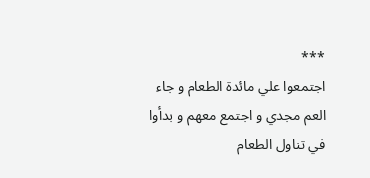***
اجتمعوا علي مائدة الطعام و جاء العم مجدي و اجتمع معهم و بدأوا في تناول الطعام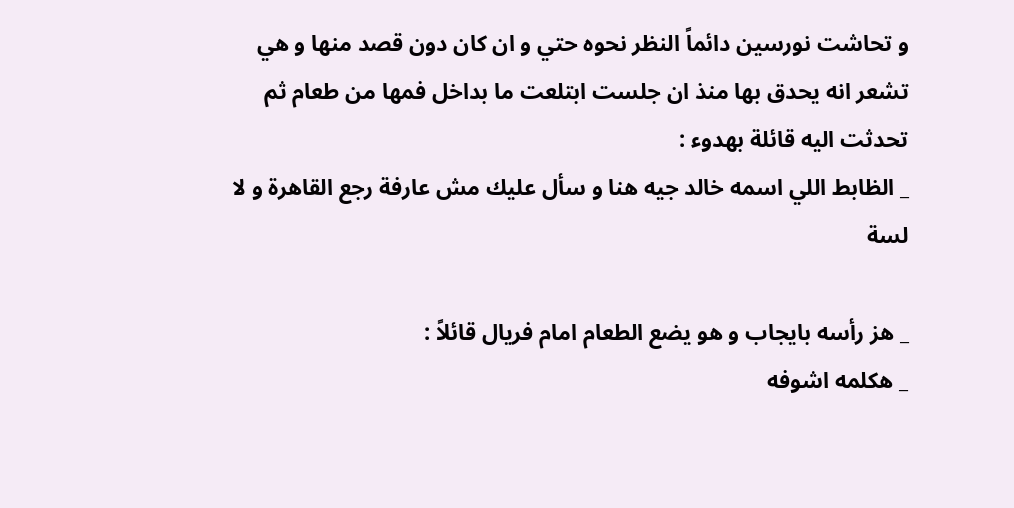و تحاشت نورسين دائماً النظر نحوه حتي و ان كان دون قصد منها و هي تشعر انه يحدق بها منذ ان جلست ابتلعت ما بداخل فمها من طعام ثم تحدثت اليه قائلة بهدوء :
_ الظابط اللي اسمه خالد جيه هنا و سأل عليك مش عارفة رجع القاهرة و لا لسة

_ هز رأسه بايجاب و هو يضع الطعام امام فريال قائلاً :
_ هكلمه اشوفه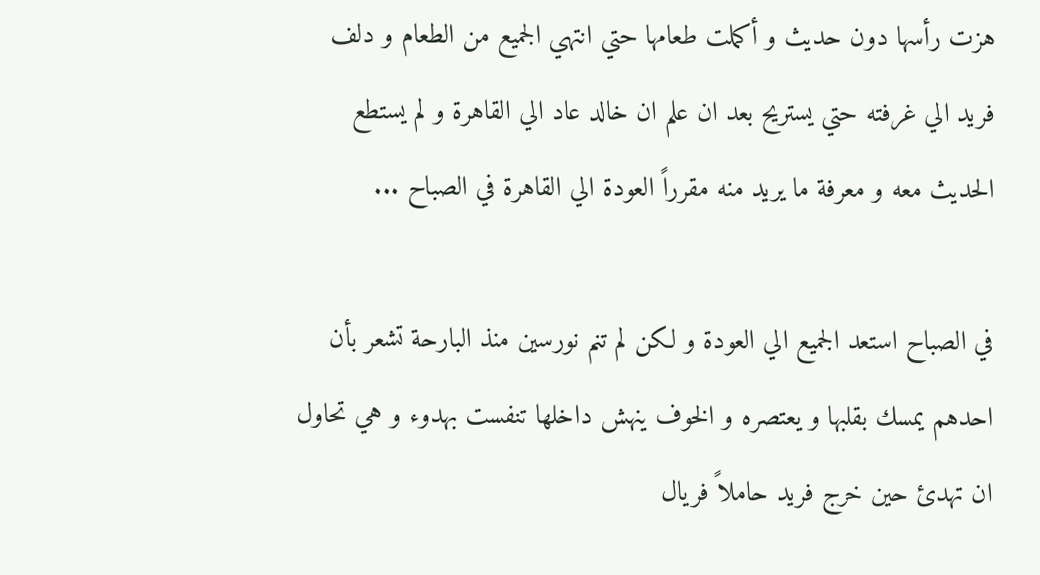هزت رأسها دون حديث و أكملت طعامها حتي انتهي الجميع من الطعام و دلف فريد الي غرفته حتي يستريح بعد ان علم ان خالد عاد الي القاهرة و لم يستطع الحديث معه و معرفة ما يريد منه مقرراً العودة الي القاهرة في الصباح ...

في الصباح استعد الجميع الي العودة و لكن لم تنم نورسين منذ البارحة تشعر بأن احدهم يمسك بقلبها و يعتصره و الخوف ينهش داخلها تنفست بهدوء و هي تحاول ان تهدئ حين خرج فريد حاملاً فريال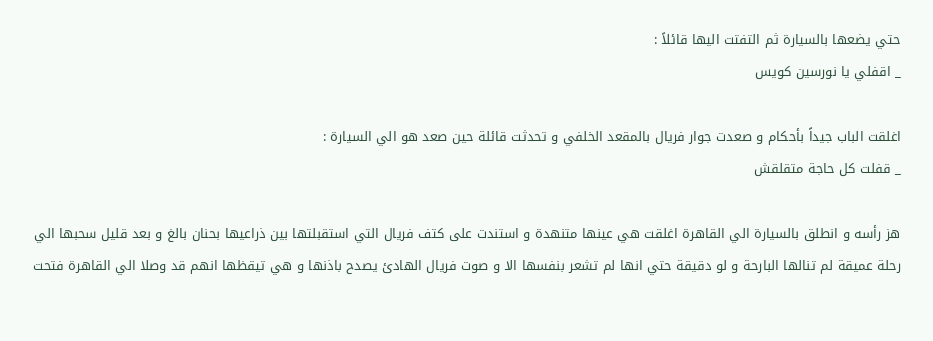حتي يضعها بالسيارة ثم التفتت اليها قائلاً :
_ اقفلي يا نورسين كويس

اغلقت الباب جيداً بأحكام و صعدت جوار فريال بالمقعد الخلفي و تحدثت قائلة حين صعد هو الي السيارة :
_ قفلت كل حاجة متقلقش

هز رأسه و انطلق بالسيارة الي القاهرة اغلقت هي عينها متنهدة و استندت على كتف فريال التي استقبلتها بين ذراعيها بحنان بالغ و بعد قليل سحبها الي رحلة عميقة لم تنالها البارحة و لو دقيقة حتي انها لم تشعر بنفسها الا و صوت فريال الهادئ يصدح باذنها و هي تيقظها انهم قد وصلا الي القاهرة فتحت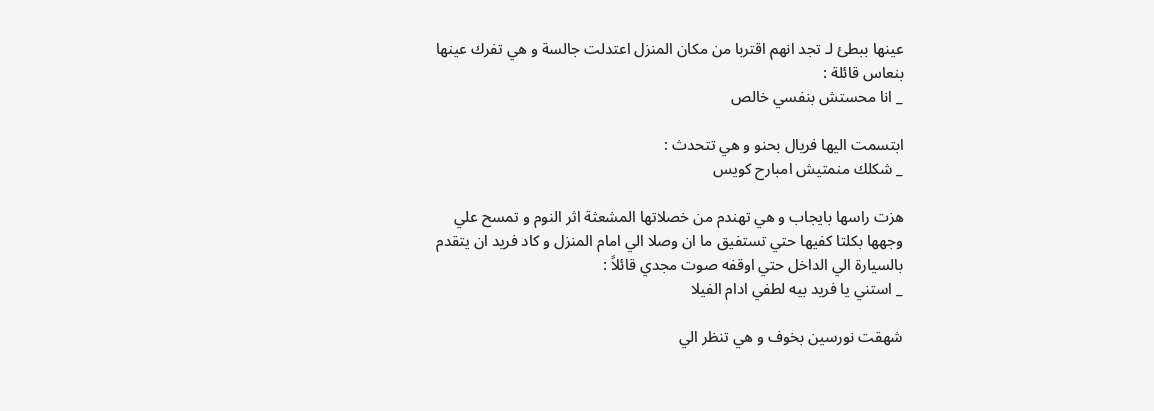عينها ببطئ لـ تجد انهم اقتربا من مكان المنزل اعتدلت جالسة و هي تفرك عينها بنعاس قائلة :
_ انا محستش بنفسي خالص

ابتسمت اليها فريال بحنو و هي تتحدث :
_ شكلك منمتيش امبارح كويس

هزت راسها بايجاب و هي تهندم من خصلاتها المشعثة اثر النوم و تمسح علي وجهها بكلتا كفيها حتي تستفيق ما ان وصلا الي امام المنزل و كاد فريد ان يتقدم بالسيارة الي الداخل حتي اوقفه صوت مجدي قائلاً :
_ استني يا فريد بيه لطفي ادام الفيلا

شهقت نورسين بخوف و هي تنظر الي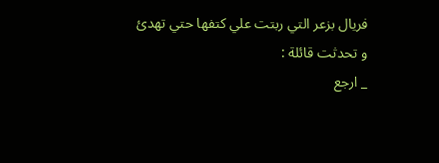فريال بزعر التي ربتت علي كتفها حتي تهدئ و تحدثت قائلة :
_ ارجع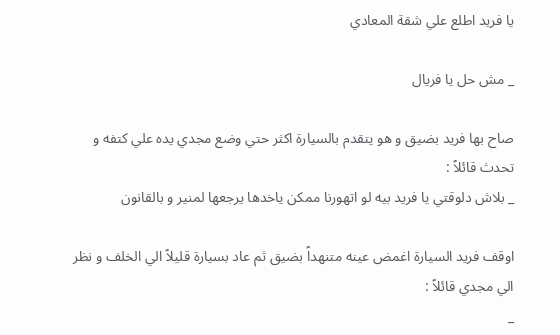يا فريد اطلع علي شقة المعادي

_ مش حل يا فريال

صاح بها فريد بضيق و هو يتقدم بالسيارة اكثر حتي وضع مجدي يده علي كتفه و تحدث قائلاً :
_ بلاش دلوقتي يا فريد بيه لو اتهورنا ممكن ياخدها يرجعها لمنير و بالقانون

اوقف فريد السيارة اغمض عينه متنهداً بضيق ثم عاد بسيارة قليلاً الي الخلف و نظر الي مجدي قائلاً :
_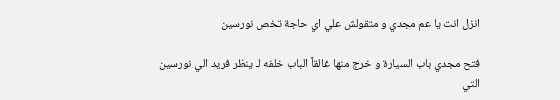انزل انت يا عم مجدي و متقولش علي اي حاجة تخص نورسين

فتح مجدي باب السيارة و خرج منها غالقاً الباب خلفه لـ ينظر فريد الي نورسين التي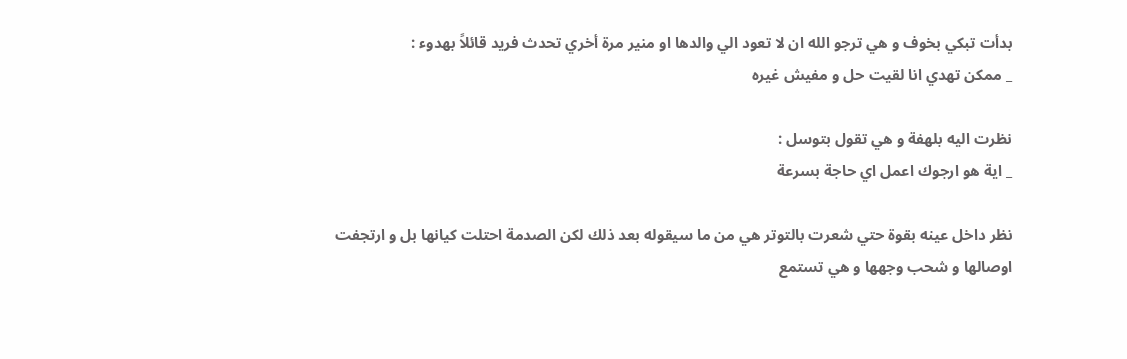بدأت تبكي بخوف و هي ترجو الله ان لا تعود الي والدها او منير مرة أخري تحدث فريد قائلاً بهدوء :
_ ممكن تهدي انا لقيت حل و مفيش غيره

نظرت اليه بلهفة و هي تقول بتوسل :
_ اية هو ارجوك اعمل اي حاجة بسرعة

نظر داخل عينه بقوة حتي شعرت بالتوتر هي من ما سيقوله بعد ذلك لكن الصدمة احتلت كيانها بل و ارتجفت اوصالها و شحب وجهها و هي تستمع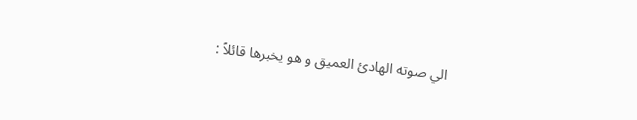الي صوته الهادئ العميق و هو يخبرها قائلاً :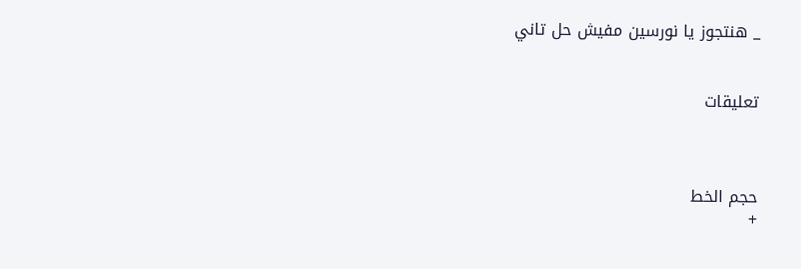_ هنتجوز يا نورسين مفيش حل تاني


تعليقات



حجم الخط
+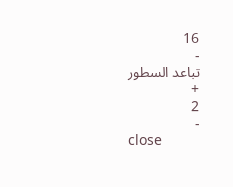16
-
تباعد السطور
+
2
-
close